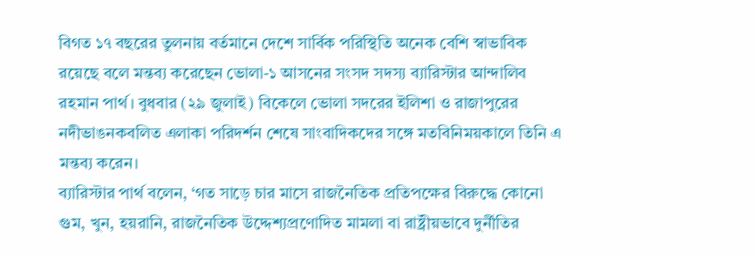বিগত ১৭ বছরের তুলনায় বর্তমানে দেশে সার্বিক পরিস্থিতি অনেক বেশি স্বাভাবিক রয়েছে বলে মন্তব্য করেছেন ভোলা-১ আসনের সংসদ সদস্য ব্যারিস্টার আন্দালিব রহমান পার্থ। বুধবার (২৯ জুলাই) বিকেলে ভোলা সদরের ইলিশা ও রাজাপুরের নদীভাঙনকবলিত এলাকা পরিদর্শন শেষে সাংবাদিকদের সঙ্গে মতবিনিময়কালে তিনি এ মন্তব্য করেন।
ব্যারিস্টার পার্থ বলেন, ‘গত সাড়ে চার মাসে রাজনৈতিক প্রতিপক্ষের বিরুদ্ধে কোনো গুম, খুন, হয়রানি, রাজনৈতিক উদ্দেশ্যপ্রণোদিত মামলা বা রাষ্ট্রীয়ভাবে দুর্নীতির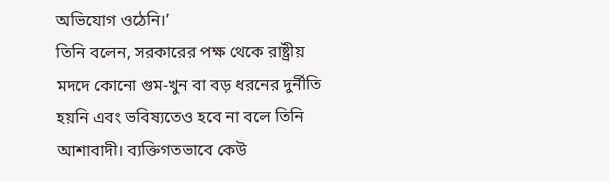অভিযোগ ওঠেনি।’
তিনি বলেন, সরকারের পক্ষ থেকে রাষ্ট্রীয় মদদে কোনো গুম-খুন বা বড় ধরনের দুর্নীতি হয়নি এবং ভবিষ্যতেও হবে না বলে তিনি আশাবাদী। ব্যক্তিগতভাবে কেউ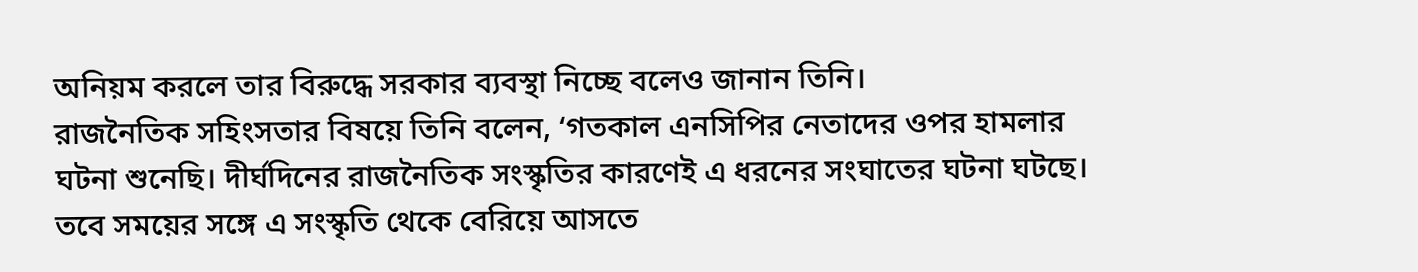অনিয়ম করলে তার বিরুদ্ধে সরকার ব্যবস্থা নিচ্ছে বলেও জানান তিনি।
রাজনৈতিক সহিংসতার বিষয়ে তিনি বলেন, ‘গতকাল এনসিপির নেতাদের ওপর হামলার ঘটনা শুনেছি। দীর্ঘদিনের রাজনৈতিক সংস্কৃতির কারণেই এ ধরনের সংঘাতের ঘটনা ঘটছে। তবে সময়ের সঙ্গে এ সংস্কৃতি থেকে বেরিয়ে আসতে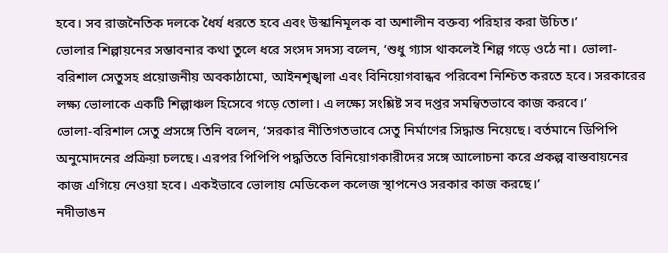হবে। সব রাজনৈতিক দলকে ধৈর্য ধরতে হবে এবং উস্কানিমূলক বা অশালীন বক্তব্য পরিহার করা উচিত।’
ভোলার শিল্পায়নের সম্ভাবনার কথা তুলে ধরে সংসদ সদস্য বলেন, ‘শুধু গ্যাস থাকলেই শিল্প গড়ে ওঠে না। ভোলা-বরিশাল সেতুসহ প্রয়োজনীয় অবকাঠামো, আইনশৃঙ্খলা এবং বিনিয়োগবান্ধব পরিবেশ নিশ্চিত করতে হবে। সরকারের লক্ষ্য ভোলাকে একটি শিল্পাঞ্চল হিসেবে গড়ে তোলা। এ লক্ষ্যে সংশ্লিষ্ট সব দপ্তর সমন্বিতভাবে কাজ করবে।’
ভোলা-বরিশাল সেতু প্রসঙ্গে তিনি বলেন, ‘সরকার নীতিগতভাবে সেতু নির্মাণের সিদ্ধান্ত নিয়েছে। বর্তমানে ডিপিপি অনুমোদনের প্রক্রিয়া চলছে। এরপর পিপিপি পদ্ধতিতে বিনিয়োগকারীদের সঙ্গে আলোচনা করে প্রকল্প বাস্তবায়নের কাজ এগিয়ে নেওয়া হবে। একইভাবে ভোলায় মেডিকেল কলেজ স্থাপনেও সরকার কাজ করছে।’
নদীভাঙন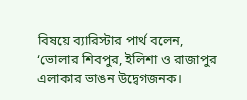বিষয়ে ব্যারিস্টার পার্থ বলেন, ‘ভোলার শিবপুর, ইলিশা ও রাজাপুর এলাকার ভাঙন উদ্বেগজনক।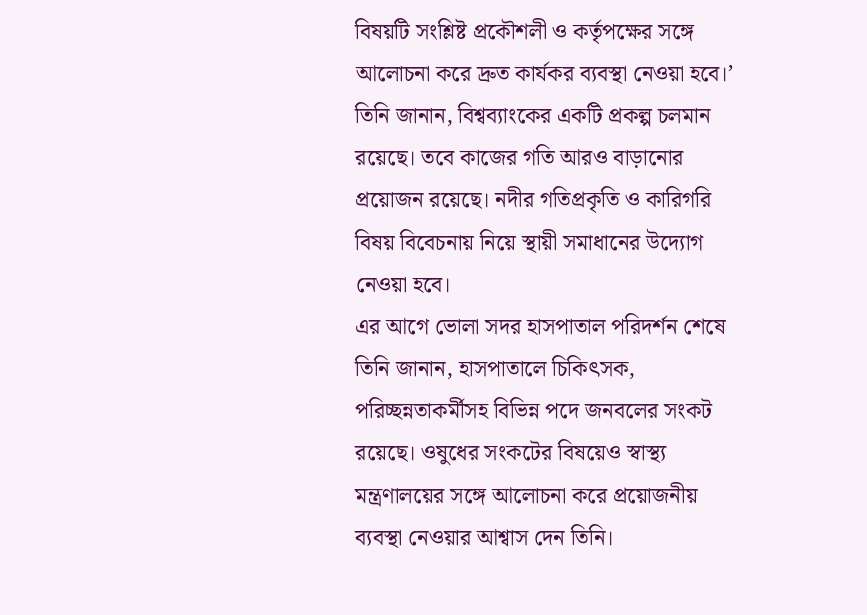বিষয়টি সংশ্লিষ্ট প্রকৌশলী ও কর্তৃপক্ষের সঙ্গে আলোচনা করে দ্রুত কার্যকর ব্যবস্থা নেওয়া হবে।’
তিনি জানান, বিশ্বব্যাংকের একটি প্রকল্প চলমান রয়েছে। তবে কাজের গতি আরও বাড়ানোর প্রয়োজন রয়েছে। নদীর গতিপ্রকৃতি ও কারিগরি বিষয় বিবেচনায় নিয়ে স্থায়ী সমাধানের উদ্যোগ নেওয়া হবে।
এর আগে ভোলা সদর হাসপাতাল পরিদর্শন শেষে তিনি জানান, হাসপাতালে চিকিৎসক, পরিচ্ছন্নতাকর্মীসহ বিভিন্ন পদে জনবলের সংকট রয়েছে। ওষুধের সংকটের বিষয়েও স্বাস্থ্য মন্ত্রণালয়ের সঙ্গে আলোচনা করে প্রয়োজনীয় ব্যবস্থা নেওয়ার আশ্বাস দেন তিনি।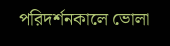পরিদর্শনকালে ভোলা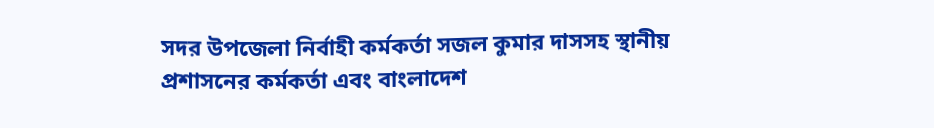সদর উপজেলা নির্বাহী কর্মকর্তা সজল কুমার দাসসহ স্থানীয় প্রশাসনের কর্মকর্তা এবং বাংলাদেশ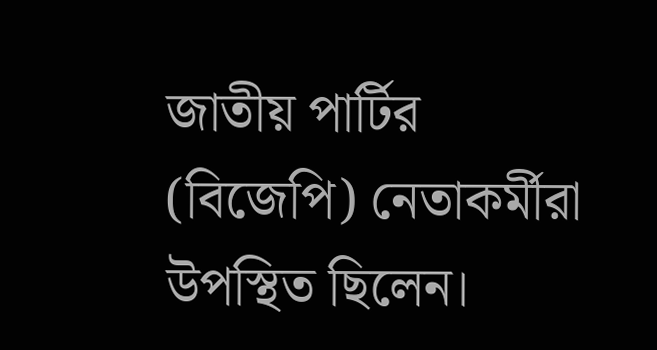জাতীয় পার্টির (বিজেপি) নেতাকর্মীরা উপস্থিত ছিলেন।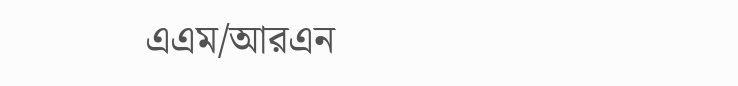এএম/আরএন